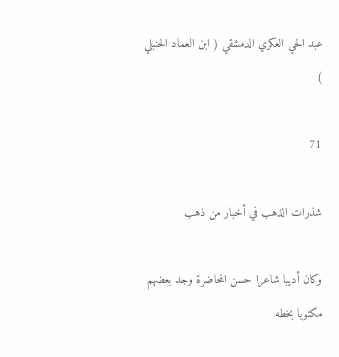عبد الحي العكري الدمشقي ( ابن العماد الحنبلي )

71

شذرات الذهب في أخبار من ذهب

وكان أديبا شاعرا حسن المحاضرة وجد بعضهم مكتوبا بخطه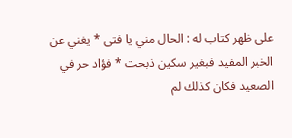على ظهر كتاب له : الحال مني يا فتى * يغني عن الخبر المفيد فبغير سكين ذبحت * فؤاد حر في الصعيد فكان كذلك لم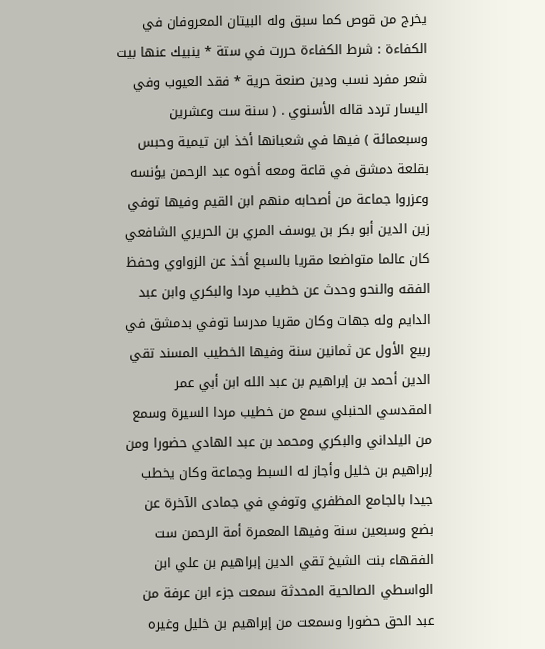يخرج من قوص كما سبق وله البيتان المعروفان في الكفاءة : شرط الكفاءة حررت في ستة * ينبيك عنها بيت شعر مفرد نسب ودين صنعة حرية * فقد العيوب وفي اليسار تردد قاله الأسنوي . ( سنة ست وعشرين وسبعمائة ) فيها في شعبانها أخذ ابن تيمية وحبس بقلعة دمشق في قاعة ومعه أخوه عبد الرحمن يؤنسه وعزروا جماعة من أصحابه منهم ابن القيم وفيها توفي زين الدين أبو بكر بن يوسف المري بن الحريري الشافعي كان عالما متواضعا مقريا بالسبع أخذ عن الزواوي وحفظ الفقه والنحو وحدث عن خطيب مردا والبكري وابن عبد الدايم وله جهات وكان مقريا مدرسا توفي بدمشق في ربيع الأول عن ثمانين سنة وفيها الخطيب المسند تقي الدين أحمد بن إبراهيم بن عبد الله ابن أبي عمر المقدسي الحنبلي سمع من خطيب مردا السيرة وسمع من اليلداني والبكري ومحمد بن عبد الهادي حضورا ومن إبراهيم بن خليل وأجاز له السبط وجماعة وكان يخطب جيدا بالجامع المظفري وتوفي في جمادى الآخرة عن بضع وسبعين سنة وفيها المعمرة أمة الرحمن ست الفقهاء بنت الشيخ تقي الدين إبراهيم بن علي ابن الواسطي الصالحية المحدثة سمعت جزء ابن عرفة من عبد الحق حضورا وسمعت من إبراهيم بن خليل وغيره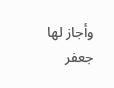وأجاز لها جعفر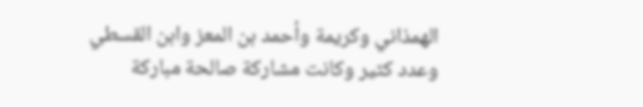الهمذاني وكريمة وأحمد بن المعز وابن القسطي وعدد كثير وكانت مشاركة صالحة مباركة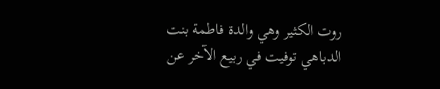روت الكثير وهي والدة فاطمة بنت الدباهي توفيت في ربيع الآخر عن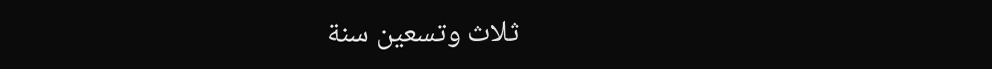ثلاث وتسعين سنة